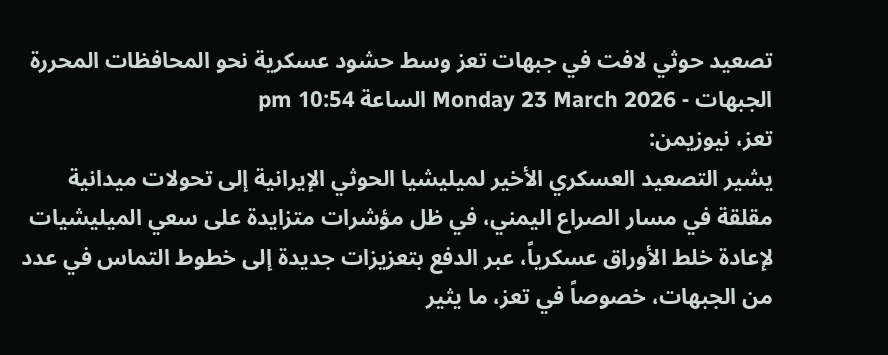تصعيد حوثي لافت في جبهات تعز وسط حشود عسكرية نحو المحافظات المحررة
الجبهات - Monday 23 March 2026 الساعة 10:54 pm
تعز، نيوزيمن:
يشير التصعيد العسكري الأخير لميليشيا الحوثي الإيرانية إلى تحولات ميدانية مقلقة في مسار الصراع اليمني، في ظل مؤشرات متزايدة على سعي الميليشيات لإعادة خلط الأوراق عسكرياً، عبر الدفع بتعزيزات جديدة إلى خطوط التماس في عدد من الجبهات، خصوصاً في تعز، ما يثير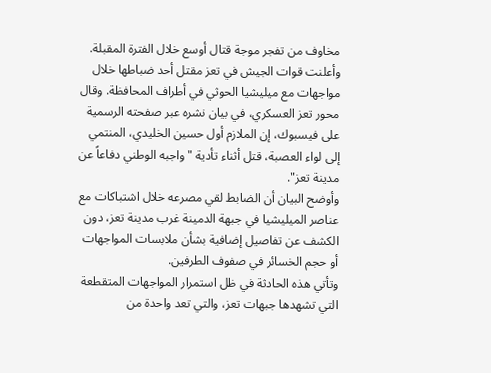مخاوف من تفجر موجة قتال أوسع خلال الفترة المقبلة.
وأعلنت قوات الجيش في تعز مقتل أحد ضباطها خلال مواجهات مع ميليشيا الحوثي في أطراف المحافظة. وقال محور تعز العسكري، في بيان نشره عبر صفحته الرسمية على فيسبوك، إن الملازم أول حسين الخليدي، المنتمي إلى لواء العصبة، قتل أثناء تأدية "واجبه الوطني دفاعاً عن مدينة تعز".
وأوضح البيان أن الضابط لقي مصرعه خلال اشتباكات مع عناصر الميليشيا في جبهة الدمينة غرب مدينة تعز، دون الكشف عن تفاصيل إضافية بشأن ملابسات المواجهات أو حجم الخسائر في صفوف الطرفين.
وتأتي هذه الحادثة في ظل استمرار المواجهات المتقطعة التي تشهدها جبهات تعز، والتي تعد واحدة من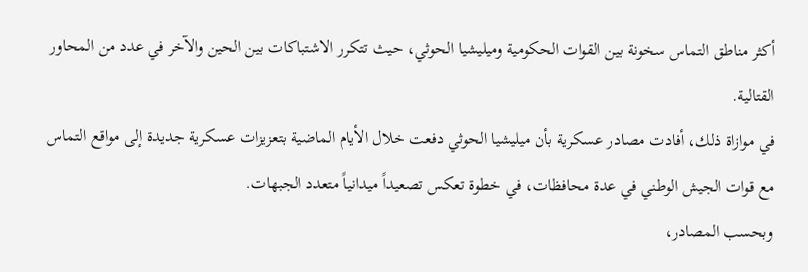أكثر مناطق التماس سخونة بين القوات الحكومية وميليشيا الحوثي، حيث تتكرر الاشتباكات بين الحين والآخر في عدد من المحاور القتالية.
في موازاة ذلك، أفادت مصادر عسكرية بأن ميليشيا الحوثي دفعت خلال الأيام الماضية بتعزيزات عسكرية جديدة إلى مواقع التماس مع قوات الجيش الوطني في عدة محافظات، في خطوة تعكس تصعيداً ميدانياً متعدد الجبهات.
وبحسب المصادر،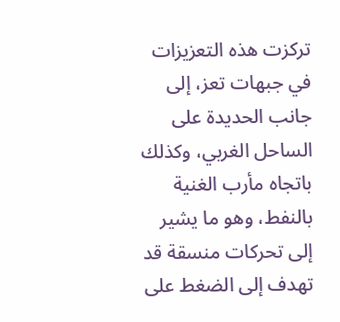تركزت هذه التعزيزات في جبهات تعز، إلى جانب الحديدة على الساحل الغربي، وكذلك باتجاه مأرب الغنية بالنفط، وهو ما يشير إلى تحركات منسقة قد تهدف إلى الضغط على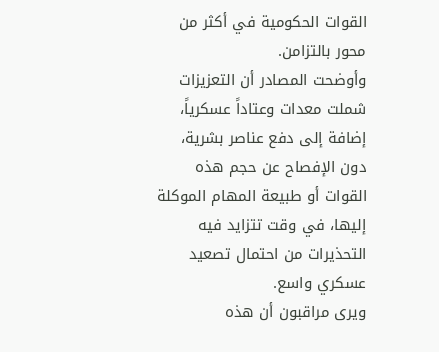القوات الحكومية في أكثر من محور بالتزامن.
وأوضحت المصادر أن التعزيزات شملت معدات وعتاداً عسكرياً، إضافة إلى دفع عناصر بشرية، دون الإفصاح عن حجم هذه القوات أو طبيعة المهام الموكلة إليها، في وقت تتزايد فيه التحذيرات من احتمال تصعيد عسكري واسع.
ويرى مراقبون أن هذه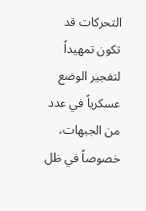التحركات قد تكون تمهيداً لتفجير الوضع عسكرياً في عدد من الجبهات، خصوصاً في ظل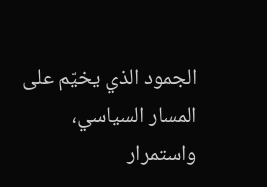الجمود الذي يخيّم على المسار السياسي، واستمرار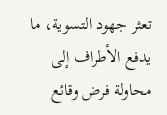تعثر جهود التسوية، ما يدفع الأطراف إلى محاولة فرض وقائع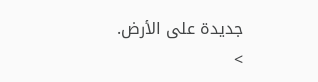جديدة على الأرض.
>